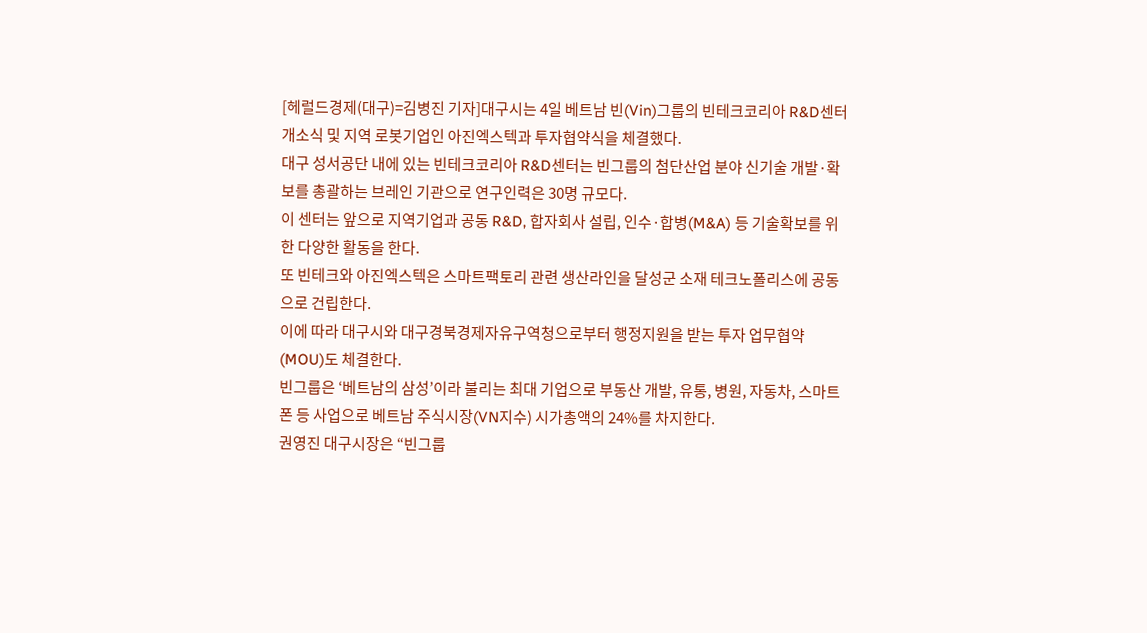[헤럴드경제(대구)=김병진 기자]대구시는 4일 베트남 빈(Vin)그룹의 빈테크코리아 R&D센터 개소식 및 지역 로봇기업인 아진엑스텍과 투자협약식을 체결했다.
대구 성서공단 내에 있는 빈테크코리아 R&D센터는 빈그룹의 첨단산업 분야 신기술 개발·확보를 총괄하는 브레인 기관으로 연구인력은 30명 규모다.
이 센터는 앞으로 지역기업과 공동 R&D, 합자회사 설립, 인수·합병(M&A) 등 기술확보를 위한 다양한 활동을 한다.
또 빈테크와 아진엑스텍은 스마트팩토리 관련 생산라인을 달성군 소재 테크노폴리스에 공동으로 건립한다.
이에 따라 대구시와 대구경북경제자유구역청으로부터 행정지원을 받는 투자 업무협약(MOU)도 체결한다.
빈그룹은 ‘베트남의 삼성’이라 불리는 최대 기업으로 부동산 개발, 유통, 병원, 자동차, 스마트폰 등 사업으로 베트남 주식시장(VN지수) 시가총액의 24%를 차지한다.
권영진 대구시장은 “빈그룹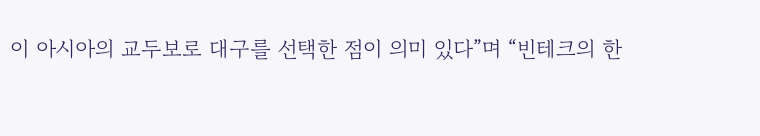이 아시아의 교두보로 대구를 선택한 점이 의미 있다”며 “빈테크의 한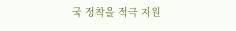국 정착을 적극 지원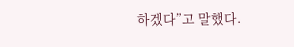하겠다”고 말했다.